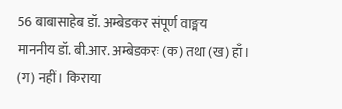56 बाबासाहेब डॉ. अम्बेडकर संपूर्ण वाङ्मय
माननीय डॉ. बी.आर. अम्बेडकरः (क) तथा (ख) हाँ।
(ग) नहीं। किराया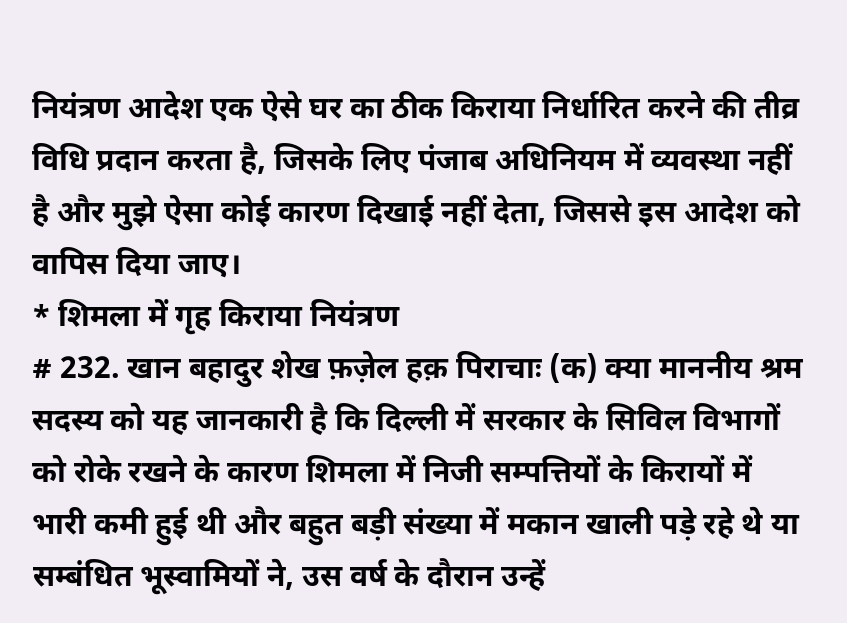नियंत्रण आदेश एक ऐसे घर का ठीक किराया निर्धारित करने की तीव्र विधि प्रदान करता है, जिसके लिए पंजाब अधिनियम में व्यवस्था नहीं है और मुझे ऐसा कोई कारण दिखाई नहीं देता, जिससे इस आदेश को वापिस दिया जाए।
* शिमला में गृह किराया नियंत्रण
# 232. खान बहादुर शेख फ़ज़ेल हक़ पिराचाः (क) क्या माननीय श्रम सदस्य को यह जानकारी है कि दिल्ली में सरकार के सिविल विभागों को रोके रखने के कारण शिमला में निजी सम्पत्तियों के किरायों में भारी कमी हुई थी और बहुत बड़ी संख्या में मकान खाली पड़े रहे थे या सम्बंधित भूस्वामियों ने, उस वर्ष के दौरान उन्हें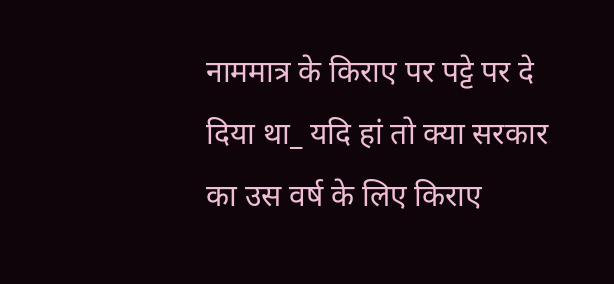नाममात्र के किराए पर पट्टे पर दे दिया था_ यदि हां तो क्या सरकार का उस वर्ष के लिए किराए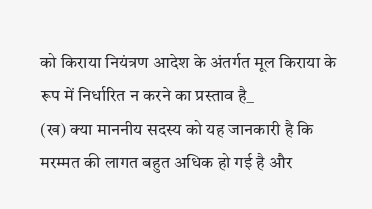को किराया नियंत्रण आदेश के अंतर्गत मूल किराया के रूप में निर्धारित न करने का प्रस्ताव है_
(ख) क्या माननीय सदस्य को यह जानकारी है कि मरम्मत की लागत बहुत अधिक हो गई है और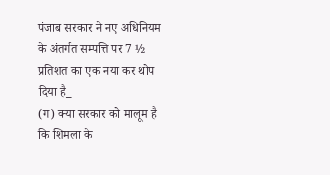पंजाब सरकार ने नए अधिनियम के अंतर्गत सम्पत्ति पर 7 ½ प्रतिशत का एक नया कर थोप दिया है_
(ग) क्या सरकार को मालूम है कि शिमला के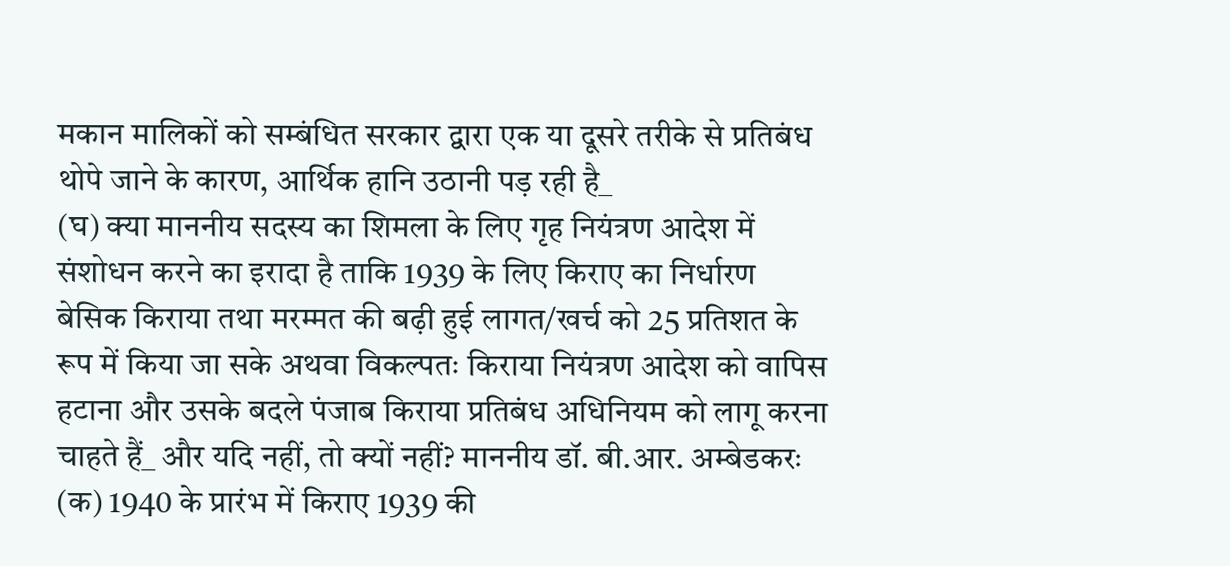मकान मालिकों को सम्बंधित सरकार द्वारा एक या दूसरे तरीके से प्रतिबंध थोपे जाने के कारण, आर्थिक हानि उठानी पड़ रही है_
(घ) क्या माननीय सदस्य का शिमला के लिए गृह नियंत्रण आदेश में संशोधन करने का इरादा है ताकि 1939 के लिए किराए का निर्धारण बेसिक किराया तथा मरम्मत की बढ़ी हुई लागत/खर्च को 25 प्रतिशत के रूप में किया जा सके अथवा विकल्पतः किराया नियंत्रण आदेश को वापिस हटाना और उसके बदले पंजाब किराया प्रतिबंध अधिनियम को लागू करना चाहते हैं_ और यदि नहीं, तो क्यों नहीं? माननीय डॉ. बी.आर. अम्बेडकरः (क) 1940 के प्रारंभ में किराए 1939 की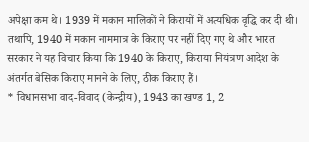अपेक्षा कम थे। 1939 में मकान मालिकों ने किरायों में अत्यधिक वृद्धि कर दी थी। तथापि, 1940 में मकान नाममात्र के किराए पर नहीं दिए गए थे और भारत सरकार ने यह विचार किया कि 1940 के किराए, किराया नियंत्रण आदेश के अंतर्गत बेसिक किराए मानने के लिए, ठीक किराए हैं।
* विधानसभा वाद-विवाद (केन्द्रीय), 1943 का खण्ड 1, 2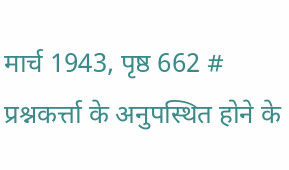मार्च 1943, पृष्ठ 662 # प्रश्नकर्त्ता के अनुपस्थित होने के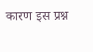कारण इस प्रश्न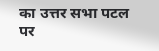का उत्तर सभा पटल पर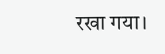रखा गया।